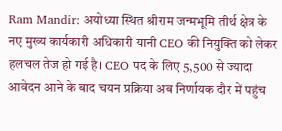Ram Mandir: अयोध्या स्थित श्रीराम जन्मभूमि तीर्थ क्षेत्र के नए मुख्य कार्यकारी अधिकारी यानी CEO की नियुक्ति को लेकर हलचल तेज हो गई है। CEO पद के लिए 5,500 से ज्यादा आवेदन आने के बाद चयन प्रक्रिया अब निर्णायक दौर में पहुंच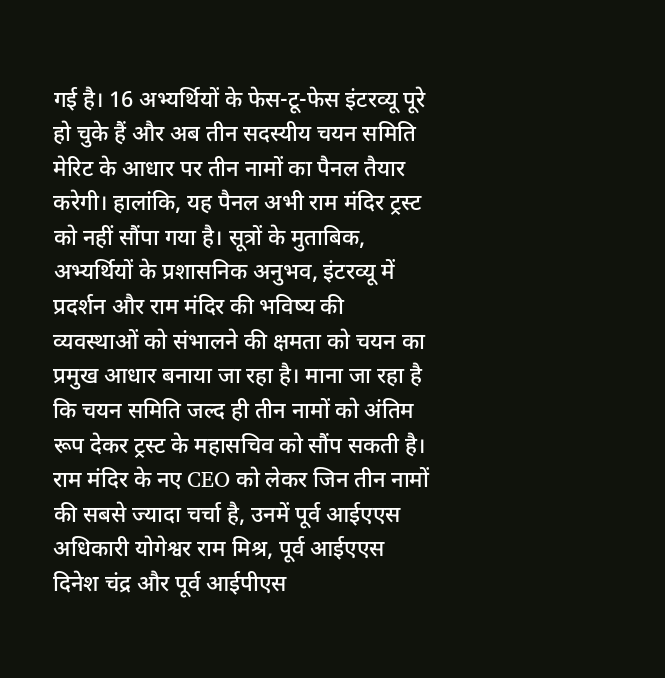गई है। 16 अभ्यर्थियों के फेस-टू-फेस इंटरव्यू पूरे हो चुके हैं और अब तीन सदस्यीय चयन समिति मेरिट के आधार पर तीन नामों का पैनल तैयार करेगी। हालांकि, यह पैनल अभी राम मंदिर ट्रस्ट को नहीं सौंपा गया है। सूत्रों के मुताबिक, अभ्यर्थियों के प्रशासनिक अनुभव, इंटरव्यू में प्रदर्शन और राम मंदिर की भविष्य की व्यवस्थाओं को संभालने की क्षमता को चयन का प्रमुख आधार बनाया जा रहा है। माना जा रहा है कि चयन समिति जल्द ही तीन नामों को अंतिम रूप देकर ट्रस्ट के महासचिव को सौंप सकती है।
राम मंदिर के नए CEO को लेकर जिन तीन नामों की सबसे ज्यादा चर्चा है, उनमें पूर्व आईएएस अधिकारी योगेश्वर राम मिश्र, पूर्व आईएएस दिनेश चंद्र और पूर्व आईपीएस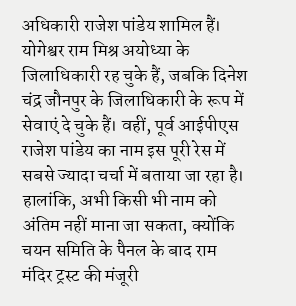अधिकारी राजेश पांडेय शामिल हैं। योगेश्वर राम मिश्र अयोध्या के जिलाधिकारी रह चुके हैं, जबकि दिनेश चंद्र जौनपुर के जिलाधिकारी के रूप में सेवाएं दे चुके हैं। वहीं, पूर्व आईपीएस राजेश पांडेय का नाम इस पूरी रेस में सबसे ज्यादा चर्चा में बताया जा रहा है। हालांकि, अभी किसी भी नाम को अंतिम नहीं माना जा सकता, क्योंकि चयन समिति के पैनल के बाद राम मंदिर ट्रस्ट की मंजूरी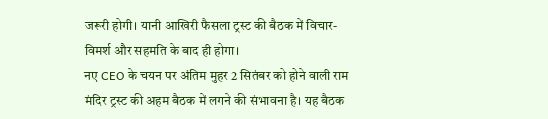जरूरी होगी। यानी आखिरी फैसला ट्रस्ट की बैठक में विचार-विमर्श और सहमति के बाद ही होगा।
नए CEO के चयन पर अंतिम मुहर 2 सितंबर को होने वाली राम मंदिर ट्रस्ट की अहम बैठक में लगने की संभावना है। यह बैठक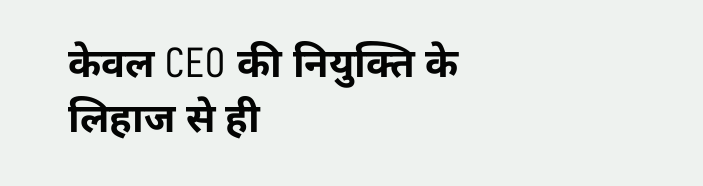केवल CEO की नियुक्ति के लिहाज से ही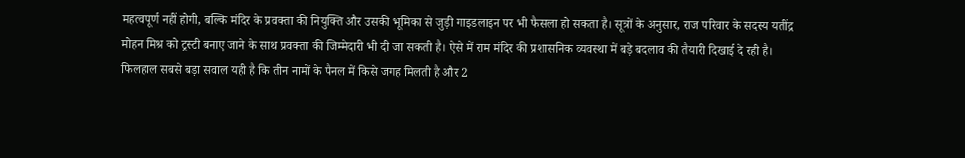महत्वपूर्ण नहीं होगी, बल्कि मंदिर के प्रवक्ता की नियुक्ति और उसकी भूमिका से जुड़ी गाइडलाइन पर भी फैसला हो सकता है। सूत्रों के अनुसार, राज परिवार के सदस्य यतींद्र मोहन मिश्र को ट्रस्टी बनाए जाने के साथ प्रवक्ता की जिम्मेदारी भी दी जा सकती है। ऐसे में राम मंदिर की प्रशासनिक व्यवस्था में बड़े बदलाव की तैयारी दिखाई दे रही है। फिलहाल सबसे बड़ा सवाल यही है कि तीन नामों के पैनल में किसे जगह मिलती है और 2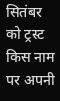सितंबर को ट्रस्ट किस नाम पर अपनी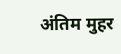अंतिम मुहर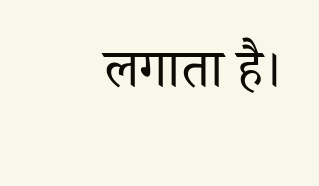लगाता है।